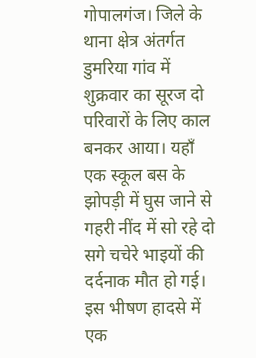गोपालगंज। जिले के थाना क्षेत्र अंतर्गत डुमरिया गांव में शुक्रवार का सूरज दो परिवारों के लिए काल बनकर आया। यहाँ एक स्कूल बस के झोपड़ी में घुस जाने से गहरी नींद में सो रहे दो सगे चचेरे भाइयों की दर्दनाक मौत हो गई। इस भीषण हादसे में एक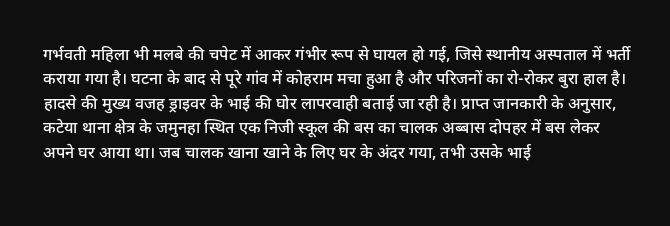गर्भवती महिला भी मलबे की चपेट में आकर गंभीर रूप से घायल हो गई, जिसे स्थानीय अस्पताल में भर्ती कराया गया है। घटना के बाद से पूरे गांव में कोहराम मचा हुआ है और परिजनों का रो-रोकर बुरा हाल है।
हादसे की मुख्य वजह ड्राइवर के भाई की घोर लापरवाही बताई जा रही है। प्राप्त जानकारी के अनुसार, कटेया थाना क्षेत्र के जमुनहा स्थित एक निजी स्कूल की बस का चालक अब्बास दोपहर में बस लेकर अपने घर आया था। जब चालक खाना खाने के लिए घर के अंदर गया, तभी उसके भाई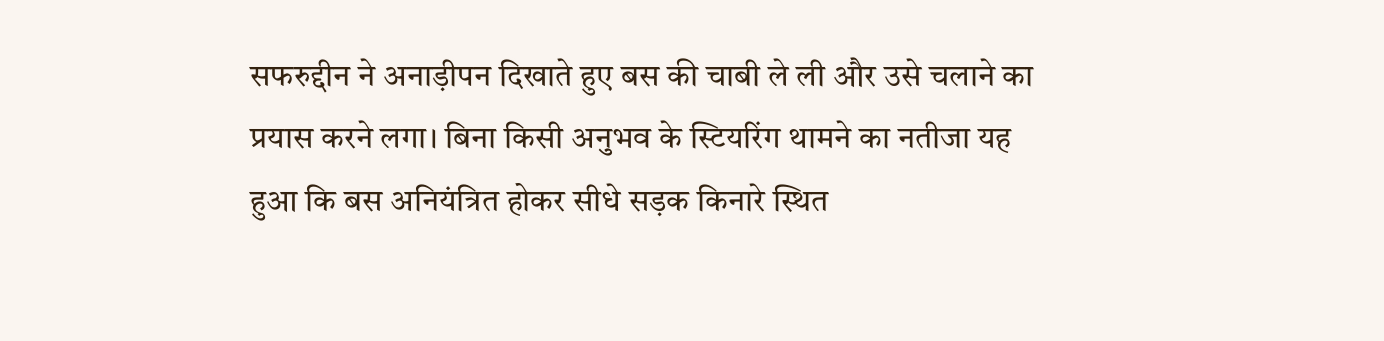सफरुद्दीन ने अनाड़ीपन दिखाते हुए बस की चाबी ले ली और उसे चलाने का प्रयास करने लगा। बिना किसी अनुभव के स्टियरिंग थामने का नतीजा यह हुआ कि बस अनियंत्रित होकर सीधे सड़क किनारे स्थित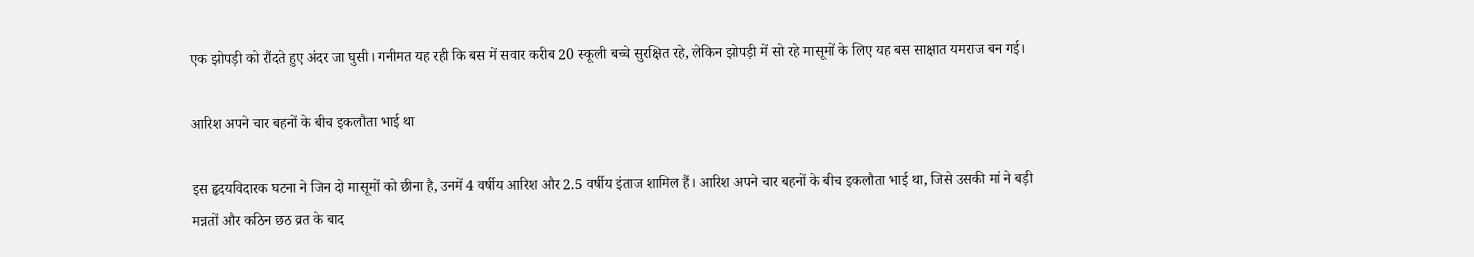एक झोपड़ी को रौंदते हुए अंदर जा घुसी। गनीमत यह रही कि बस में सवार करीब 20 स्कूली बच्चे सुरक्षित रहे, लेकिन झोपड़ी में सो रहे मासूमों के लिए यह बस साक्षात यमराज बन गई।

आरिश अपने चार बहनों के बीच इकलौता भाई था

इस हृदयविदारक घटना ने जिन दो मासूमों को छीना है, उनमें 4 वर्षीय आरिश और 2.5 वर्षीय इंताज शामिल हैं। आरिश अपने चार बहनों के बीच इकलौता भाई था, जिसे उसकी मां ने बड़ी मन्नतों और कठिन छठ व्रत के बाद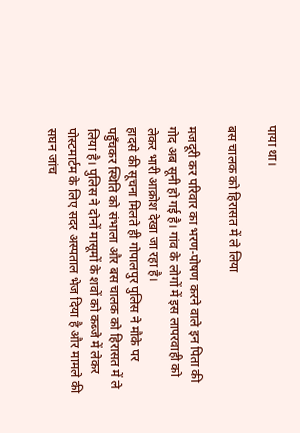पाया था।

बस चालक को हिरासत में ले लिया

मजदूरी कर परिवार का भरण-पोषण करने वाले इन पिता की गोद अब सूनी हो गई है। गांव के लोगों में इस लापरवाही को लेकर भारी आक्रोश देखा जा रहा है।
हादसे की सूचना मिलते ही गोपालपुर पुलिस ने मौके पर पहुँचकर स्थिति को संभाला और बस चालक को हिरासत में ले लिया है। पुलिस ने दोनों मासूमों के शवों को कब्जे में लेकर पोस्टमार्टम के लिए सदर अस्पताल भेज दिया है और मामले की सघन जांच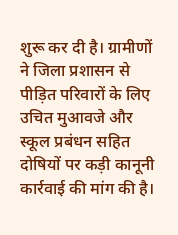शुरू कर दी है। ग्रामीणों ने जिला प्रशासन से पीड़ित परिवारों के लिए उचित मुआवजे और स्कूल प्रबंधन सहित दोषियों पर कड़ी कानूनी कार्रवाई की मांग की है।